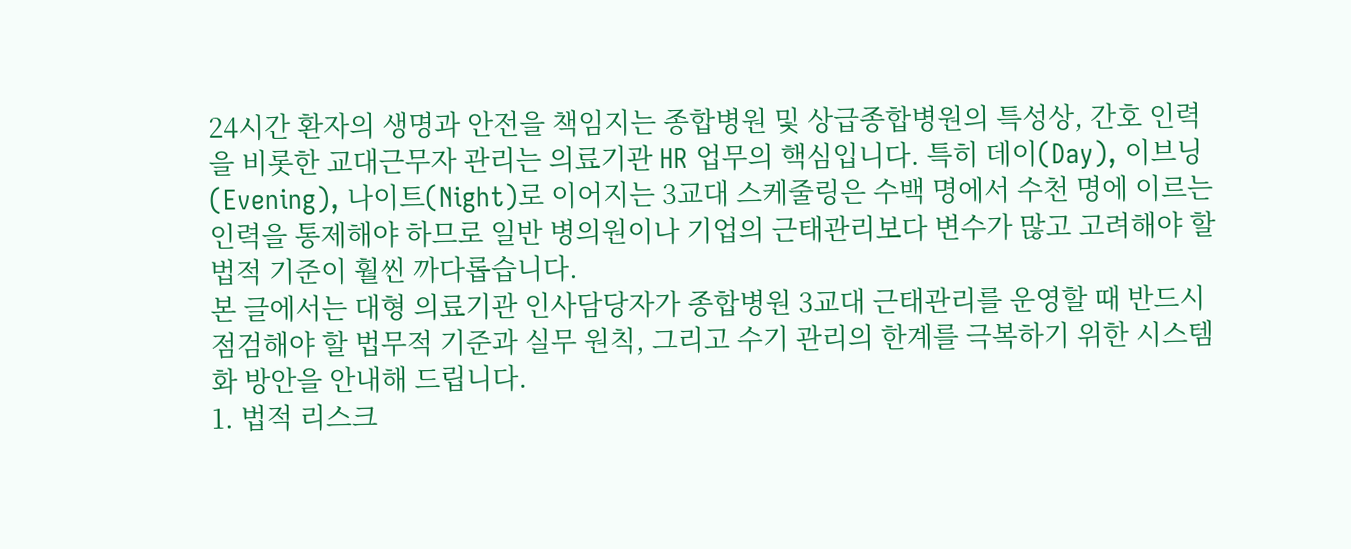24시간 환자의 생명과 안전을 책임지는 종합병원 및 상급종합병원의 특성상, 간호 인력을 비롯한 교대근무자 관리는 의료기관 HR 업무의 핵심입니다. 특히 데이(Day), 이브닝(Evening), 나이트(Night)로 이어지는 3교대 스케줄링은 수백 명에서 수천 명에 이르는 인력을 통제해야 하므로 일반 병의원이나 기업의 근태관리보다 변수가 많고 고려해야 할 법적 기준이 훨씬 까다롭습니다.
본 글에서는 대형 의료기관 인사담당자가 종합병원 3교대 근태관리를 운영할 때 반드시 점검해야 할 법무적 기준과 실무 원칙, 그리고 수기 관리의 한계를 극복하기 위한 시스템화 방안을 안내해 드립니다.
1. 법적 리스크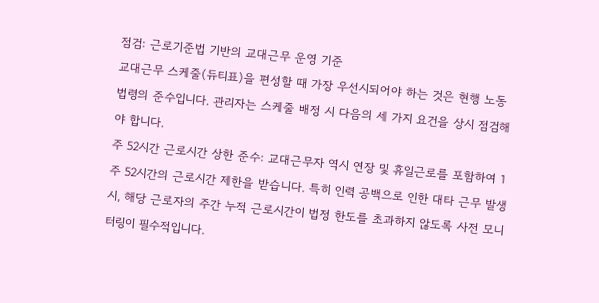점검: 근로기준법 기반의 교대근무 운영 기준
교대근무 스케줄(듀티표)을 편성할 때 가장 우선시되어야 하는 것은 현행 노동법령의 준수입니다. 관리자는 스케줄 배정 시 다음의 세 가지 요건을 상시 점검해야 합니다.
주 52시간 근로시간 상한 준수: 교대근무자 역시 연장 및 휴일근로를 포함하여 1주 52시간의 근로시간 제한을 받습니다. 특히 인력 공백으로 인한 대타 근무 발생 시, 해당 근로자의 주간 누적 근로시간이 법정 한도를 초과하지 않도록 사전 모니터링이 필수적입니다.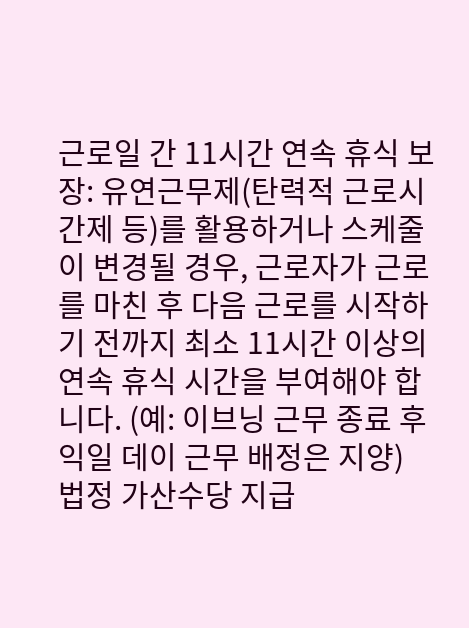근로일 간 11시간 연속 휴식 보장: 유연근무제(탄력적 근로시간제 등)를 활용하거나 스케줄이 변경될 경우, 근로자가 근로를 마친 후 다음 근로를 시작하기 전까지 최소 11시간 이상의 연속 휴식 시간을 부여해야 합니다. (예: 이브닝 근무 종료 후 익일 데이 근무 배정은 지양)
법정 가산수당 지급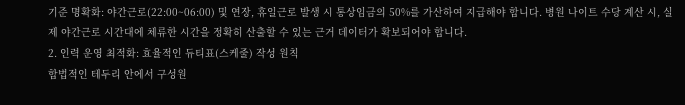기준 명확화: 야간근로(22:00~06:00) 및 연장, 휴일근로 발생 시 통상임금의 50%를 가산하여 지급해야 합니다. 병원 나이트 수당 계산 시, 실제 야간근로 시간대에 체류한 시간을 정확히 산출할 수 있는 근거 데이터가 확보되어야 합니다.
2. 인력 운영 최적화: 효율적인 듀티표(스케줄) 작성 원칙
합법적인 테두리 안에서 구성원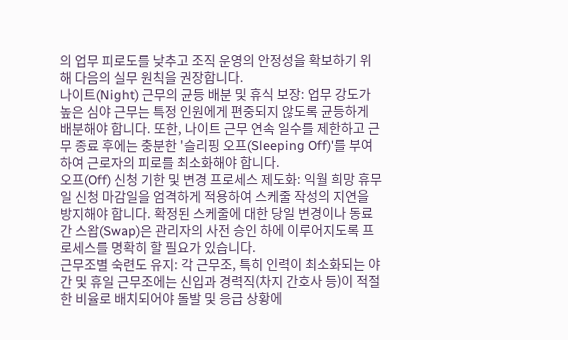의 업무 피로도를 낮추고 조직 운영의 안정성을 확보하기 위해 다음의 실무 원칙을 권장합니다.
나이트(Night) 근무의 균등 배분 및 휴식 보장: 업무 강도가 높은 심야 근무는 특정 인원에게 편중되지 않도록 균등하게 배분해야 합니다. 또한, 나이트 근무 연속 일수를 제한하고 근무 종료 후에는 충분한 '슬리핑 오프(Sleeping Off)'를 부여하여 근로자의 피로를 최소화해야 합니다.
오프(Off) 신청 기한 및 변경 프로세스 제도화: 익월 희망 휴무일 신청 마감일을 엄격하게 적용하여 스케줄 작성의 지연을 방지해야 합니다. 확정된 스케줄에 대한 당일 변경이나 동료 간 스왑(Swap)은 관리자의 사전 승인 하에 이루어지도록 프로세스를 명확히 할 필요가 있습니다.
근무조별 숙련도 유지: 각 근무조, 특히 인력이 최소화되는 야간 및 휴일 근무조에는 신입과 경력직(차지 간호사 등)이 적절한 비율로 배치되어야 돌발 및 응급 상황에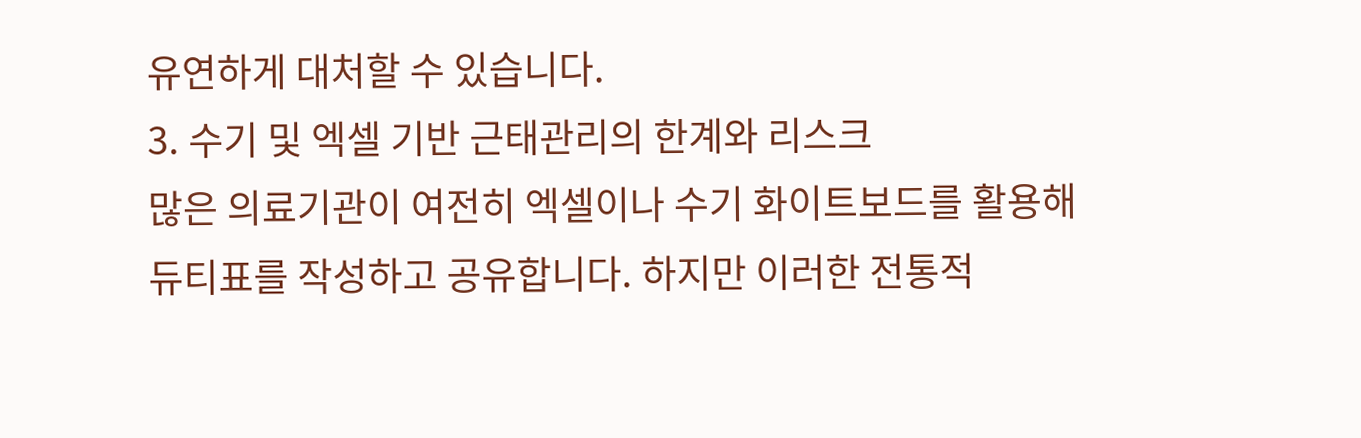유연하게 대처할 수 있습니다.
3. 수기 및 엑셀 기반 근태관리의 한계와 리스크
많은 의료기관이 여전히 엑셀이나 수기 화이트보드를 활용해 듀티표를 작성하고 공유합니다. 하지만 이러한 전통적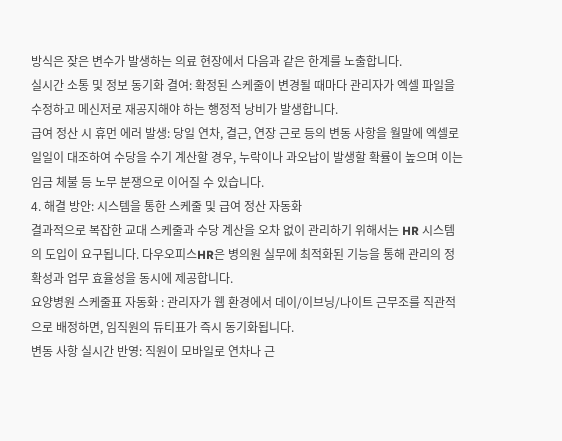방식은 잦은 변수가 발생하는 의료 현장에서 다음과 같은 한계를 노출합니다.
실시간 소통 및 정보 동기화 결여: 확정된 스케줄이 변경될 때마다 관리자가 엑셀 파일을 수정하고 메신저로 재공지해야 하는 행정적 낭비가 발생합니다.
급여 정산 시 휴먼 에러 발생: 당일 연차, 결근, 연장 근로 등의 변동 사항을 월말에 엑셀로 일일이 대조하여 수당을 수기 계산할 경우, 누락이나 과오납이 발생할 확률이 높으며 이는 임금 체불 등 노무 분쟁으로 이어질 수 있습니다.
4. 해결 방안: 시스템을 통한 스케줄 및 급여 정산 자동화
결과적으로 복잡한 교대 스케줄과 수당 계산을 오차 없이 관리하기 위해서는 HR 시스템의 도입이 요구됩니다. 다우오피스HR은 병의원 실무에 최적화된 기능을 통해 관리의 정확성과 업무 효율성을 동시에 제공합니다.
요양병원 스케줄표 자동화 : 관리자가 웹 환경에서 데이/이브닝/나이트 근무조를 직관적으로 배정하면, 임직원의 듀티표가 즉시 동기화됩니다.
변동 사항 실시간 반영: 직원이 모바일로 연차나 근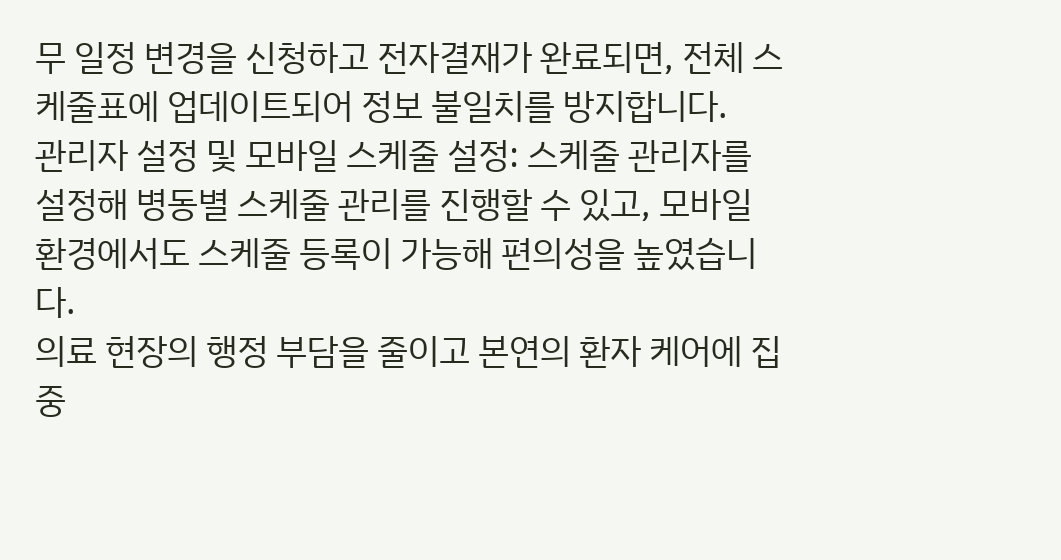무 일정 변경을 신청하고 전자결재가 완료되면, 전체 스케줄표에 업데이트되어 정보 불일치를 방지합니다.
관리자 설정 및 모바일 스케줄 설정: 스케줄 관리자를 설정해 병동별 스케줄 관리를 진행할 수 있고, 모바일 환경에서도 스케줄 등록이 가능해 편의성을 높였습니다.
의료 현장의 행정 부담을 줄이고 본연의 환자 케어에 집중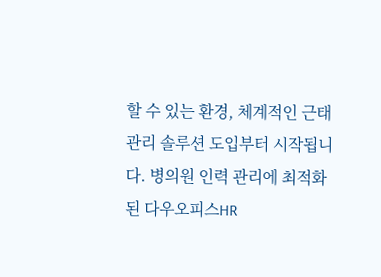할 수 있는 환경, 체계적인 근태관리 솔루션 도입부터 시작됩니다. 병의원 인력 관리에 최적화된 다우오피스HR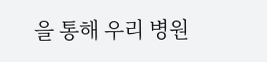을 통해 우리 병원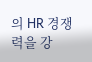의 HR 경쟁력을 강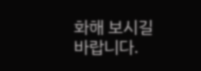화해 보시길 바랍니다.